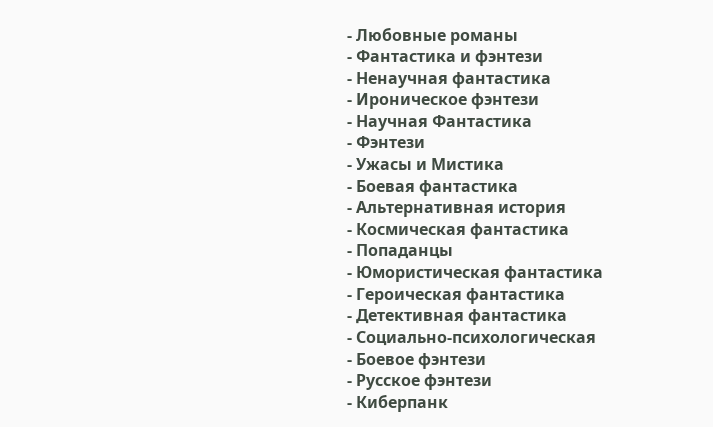- Любовные романы
- Фантастика и фэнтези
- Ненаучная фантастика
- Ироническое фэнтези
- Научная Фантастика
- Фэнтези
- Ужасы и Мистика
- Боевая фантастика
- Альтернативная история
- Космическая фантастика
- Попаданцы
- Юмористическая фантастика
- Героическая фантастика
- Детективная фантастика
- Социально-психологическая
- Боевое фэнтези
- Русское фэнтези
- Киберпанк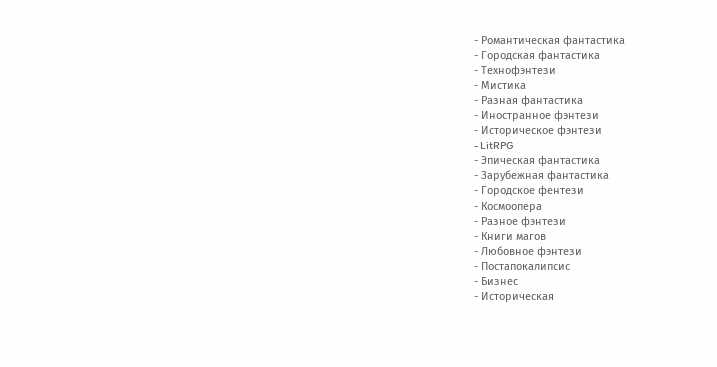- Романтическая фантастика
- Городская фантастика
- Технофэнтези
- Мистика
- Разная фантастика
- Иностранное фэнтези
- Историческое фэнтези
- LitRPG
- Эпическая фантастика
- Зарубежная фантастика
- Городское фентези
- Космоопера
- Разное фэнтези
- Книги магов
- Любовное фэнтези
- Постапокалипсис
- Бизнес
- Историческая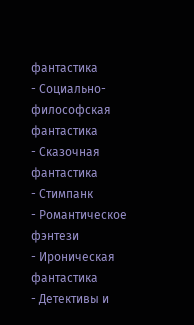фантастика
- Социально-философская фантастика
- Сказочная фантастика
- Стимпанк
- Романтическое фэнтези
- Ироническая фантастика
- Детективы и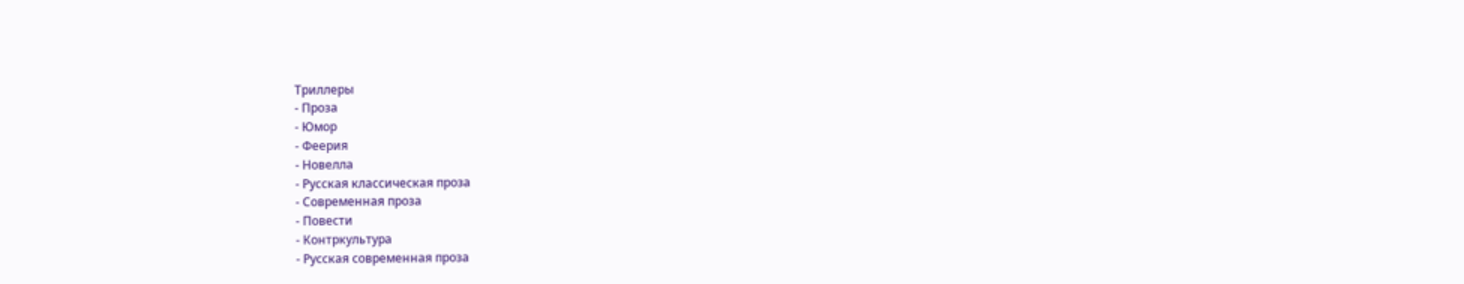Триллеры
- Проза
- Юмор
- Феерия
- Новелла
- Русская классическая проза
- Современная проза
- Повести
- Контркультура
- Русская современная проза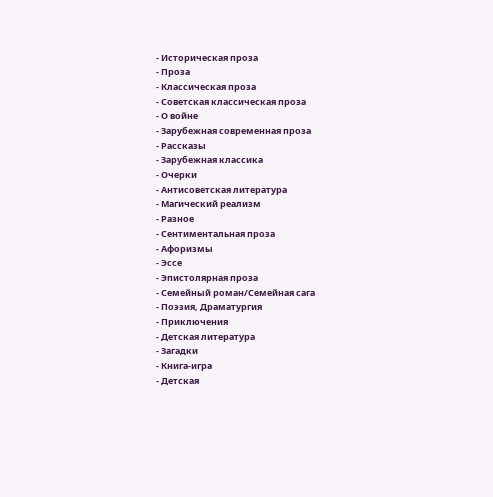- Историческая проза
- Проза
- Классическая проза
- Советская классическая проза
- О войне
- Зарубежная современная проза
- Рассказы
- Зарубежная классика
- Очерки
- Антисоветская литература
- Магический реализм
- Разное
- Сентиментальная проза
- Афоризмы
- Эссе
- Эпистолярная проза
- Семейный роман/Семейная сага
- Поэзия, Драматургия
- Приключения
- Детская литература
- Загадки
- Книга-игра
- Детская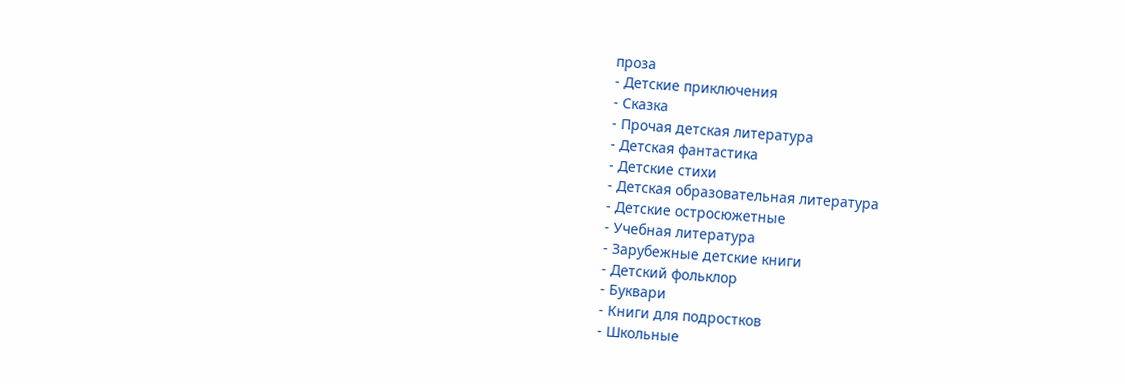проза
- Детские приключения
- Сказка
- Прочая детская литература
- Детская фантастика
- Детские стихи
- Детская образовательная литература
- Детские остросюжетные
- Учебная литература
- Зарубежные детские книги
- Детский фольклор
- Буквари
- Книги для подростков
- Школьные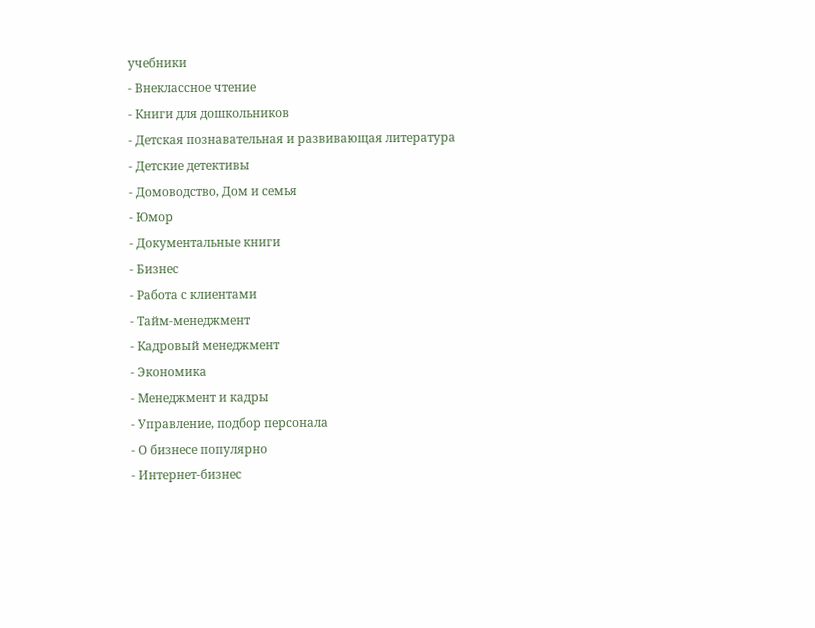учебники
- Внеклассное чтение
- Книги для дошкольников
- Детская познавательная и развивающая литература
- Детские детективы
- Домоводство, Дом и семья
- Юмор
- Документальные книги
- Бизнес
- Работа с клиентами
- Тайм-менеджмент
- Кадровый менеджмент
- Экономика
- Менеджмент и кадры
- Управление, подбор персонала
- О бизнесе популярно
- Интернет-бизнес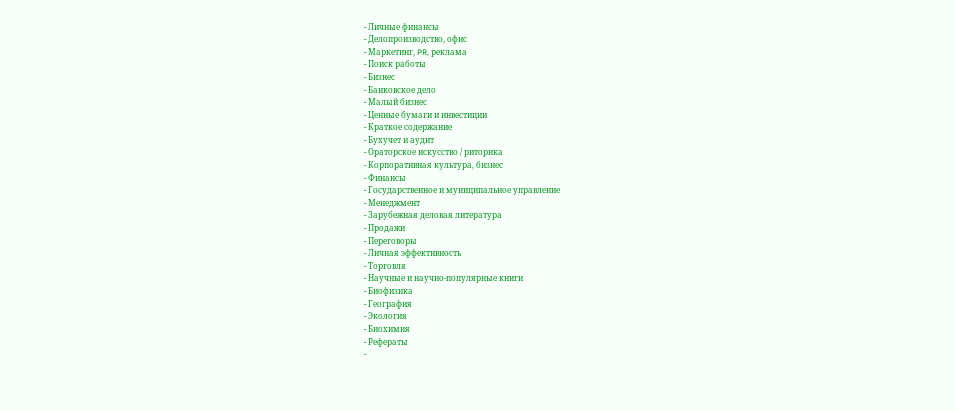- Личные финансы
- Делопроизводство, офис
- Маркетинг, PR, реклама
- Поиск работы
- Бизнес
- Банковское дело
- Малый бизнес
- Ценные бумаги и инвестиции
- Краткое содержание
- Бухучет и аудит
- Ораторское искусство / риторика
- Корпоративная культура, бизнес
- Финансы
- Государственное и муниципальное управление
- Менеджмент
- Зарубежная деловая литература
- Продажи
- Переговоры
- Личная эффективность
- Торговля
- Научные и научно-популярные книги
- Биофизика
- География
- Экология
- Биохимия
- Рефераты
-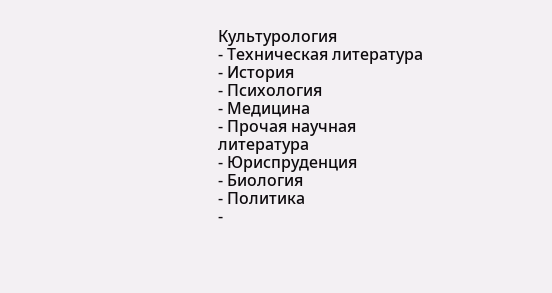Культурология
- Техническая литература
- История
- Психология
- Медицина
- Прочая научная литература
- Юриспруденция
- Биология
- Политика
-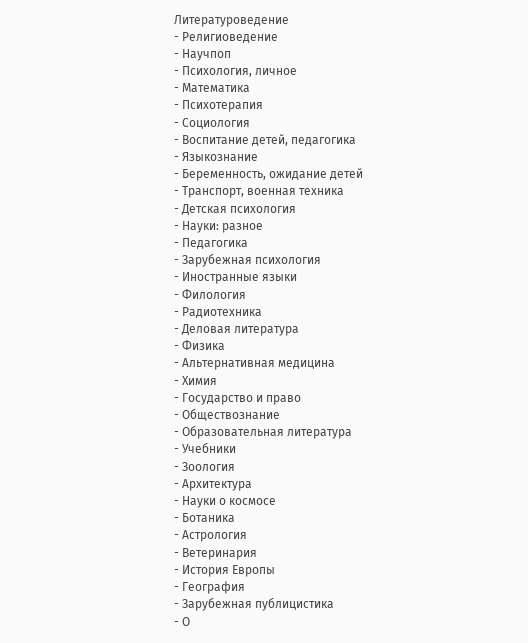Литературоведение
- Религиоведение
- Научпоп
- Психология, личное
- Математика
- Психотерапия
- Социология
- Воспитание детей, педагогика
- Языкознание
- Беременность, ожидание детей
- Транспорт, военная техника
- Детская психология
- Науки: разное
- Педагогика
- Зарубежная психология
- Иностранные языки
- Филология
- Радиотехника
- Деловая литература
- Физика
- Альтернативная медицина
- Химия
- Государство и право
- Обществознание
- Образовательная литература
- Учебники
- Зоология
- Архитектура
- Науки о космосе
- Ботаника
- Астрология
- Ветеринария
- История Европы
- География
- Зарубежная публицистика
- О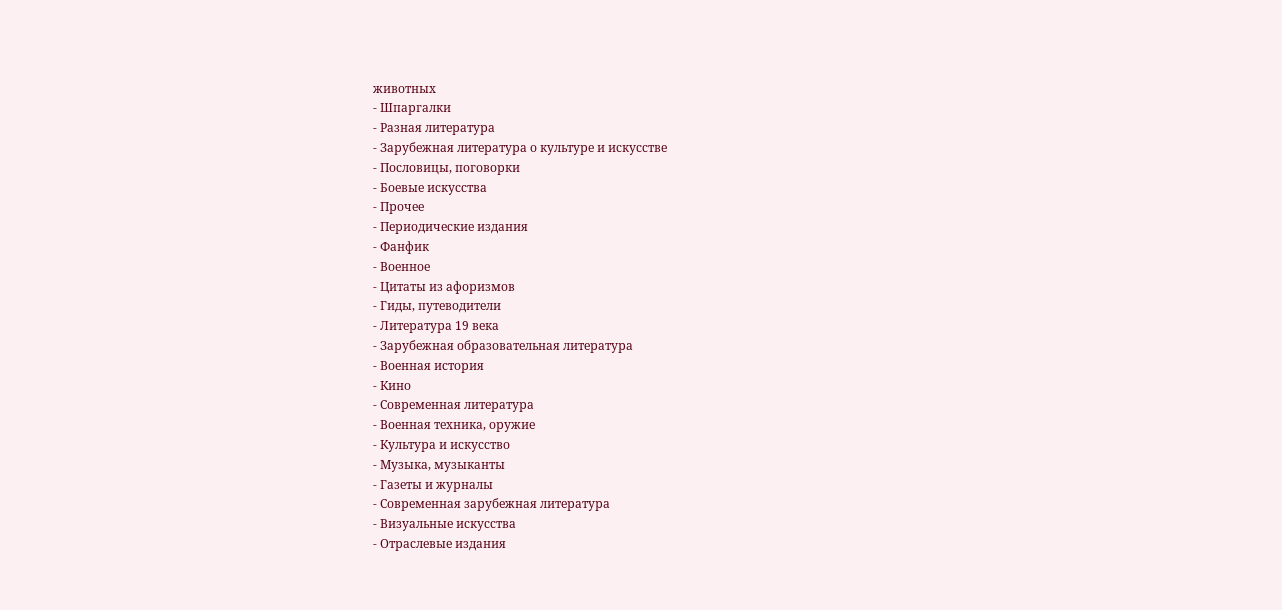животных
- Шпаргалки
- Разная литература
- Зарубежная литература о культуре и искусстве
- Пословицы, поговорки
- Боевые искусства
- Прочее
- Периодические издания
- Фанфик
- Военное
- Цитаты из афоризмов
- Гиды, путеводители
- Литература 19 века
- Зарубежная образовательная литература
- Военная история
- Кино
- Современная литература
- Военная техника, оружие
- Культура и искусство
- Музыка, музыканты
- Газеты и журналы
- Современная зарубежная литература
- Визуальные искусства
- Отраслевые издания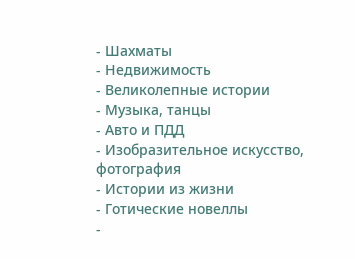- Шахматы
- Недвижимость
- Великолепные истории
- Музыка, танцы
- Авто и ПДД
- Изобразительное искусство, фотография
- Истории из жизни
- Готические новеллы
-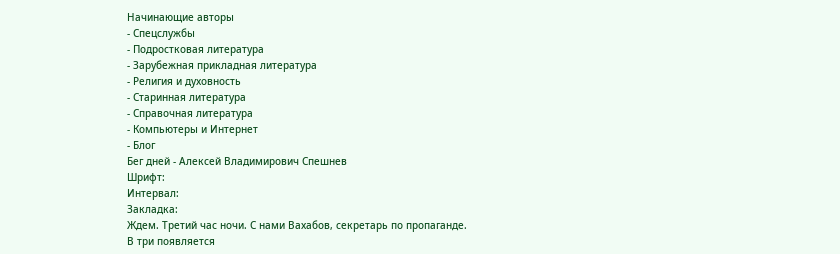Начинающие авторы
- Спецслужбы
- Подростковая литература
- Зарубежная прикладная литература
- Религия и духовность
- Старинная литература
- Справочная литература
- Компьютеры и Интернет
- Блог
Бег дней - Алексей Владимирович Спешнев
Шрифт:
Интервал:
Закладка:
Ждем. Третий час ночи. С нами Вахабов, секретарь по пропаганде.
В три появляется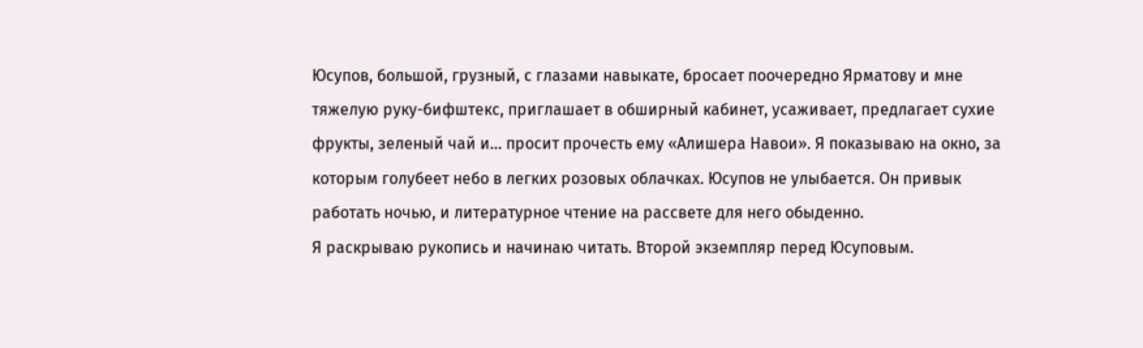Юсупов, большой, грузный, с глазами навыкате, бросает поочередно Ярматову и мне тяжелую руку-бифштекс, приглашает в обширный кабинет, усаживает, предлагает сухие фрукты, зеленый чай и… просит прочесть ему «Алишера Навои». Я показываю на окно, за которым голубеет небо в легких розовых облачках. Юсупов не улыбается. Он привык работать ночью, и литературное чтение на рассвете для него обыденно.
Я раскрываю рукопись и начинаю читать. Второй экземпляр перед Юсуповым.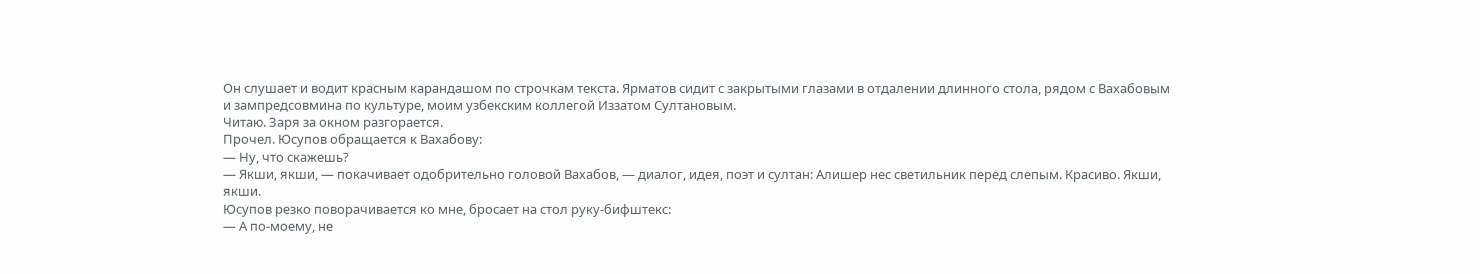Он слушает и водит красным карандашом по строчкам текста. Ярматов сидит с закрытыми глазами в отдалении длинного стола, рядом с Вахабовым и зампредсовмина по культуре, моим узбекским коллегой Иззатом Султановым.
Читаю. Заря за окном разгорается.
Прочел. Юсупов обращается к Вахабову:
— Ну, что скажешь?
— Якши, якши, — покачивает одобрительно головой Вахабов, — диалог, идея, поэт и султан: Алишер нес светильник перед слепым. Красиво. Якши, якши.
Юсупов резко поворачивается ко мне, бросает на стол руку-бифштекс:
— А по-моему, не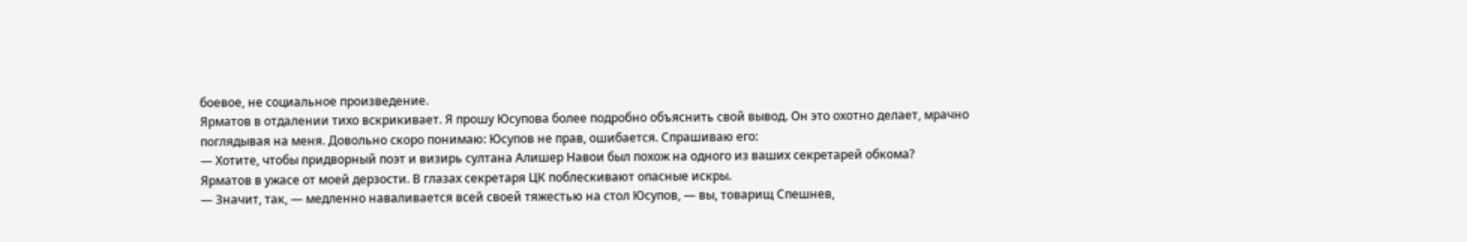боевое, не социальное произведение.
Ярматов в отдалении тихо вскрикивает. Я прошу Юсупова более подробно объяснить свой вывод. Он это охотно делает, мрачно поглядывая на меня. Довольно скоро понимаю: Юсупов не прав, ошибается. Спрашиваю его:
— Хотите, чтобы придворный поэт и визирь султана Алишер Навои был похож на одного из ваших секретарей обкома?
Ярматов в ужасе от моей дерзости. В глазах секретаря ЦК поблескивают опасные искры.
— Значит, так, — медленно наваливается всей своей тяжестью на стол Юсупов, — вы, товарищ Спешнев,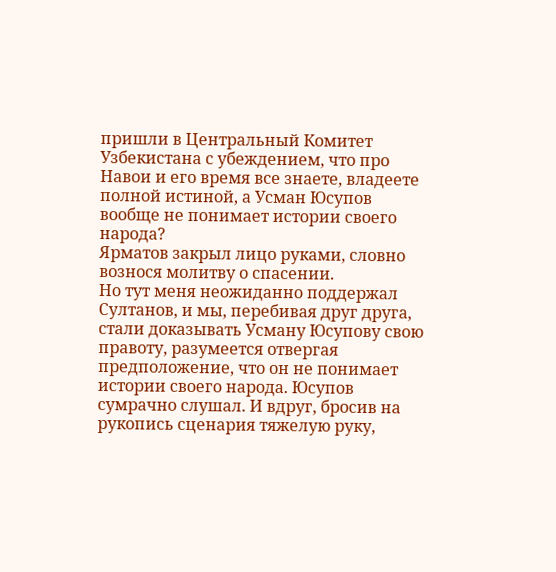пришли в Центральный Комитет Узбекистана с убеждением, что про Навои и его время все знаете, владеете полной истиной, а Усман Юсупов вообще не понимает истории своего народа?
Ярматов закрыл лицо руками, словно вознося молитву о спасении.
Но тут меня неожиданно поддержал Султанов, и мы, перебивая друг друга, стали доказывать Усману Юсупову свою правоту, разумеется отвергая предположение, что он не понимает истории своего народа. Юсупов сумрачно слушал. И вдруг, бросив на рукопись сценария тяжелую руку,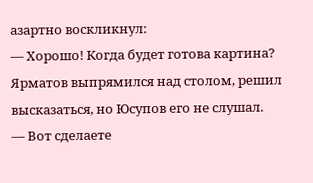азартно воскликнул:
— Хорошо! Когда будет готова картина?
Ярматов выпрямился над столом, решил высказаться, но Юсупов его не слушал.
— Вот сделаете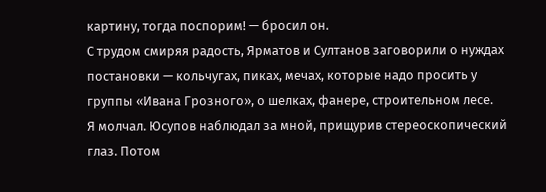картину, тогда поспорим! — бросил он.
С трудом смиряя радость, Ярматов и Султанов заговорили о нуждах постановки — кольчугах, пиках, мечах, которые надо просить у группы «Ивана Грозного», о шелках, фанере, строительном лесе.
Я молчал. Юсупов наблюдал за мной, прищурив стереоскопический глаз. Потом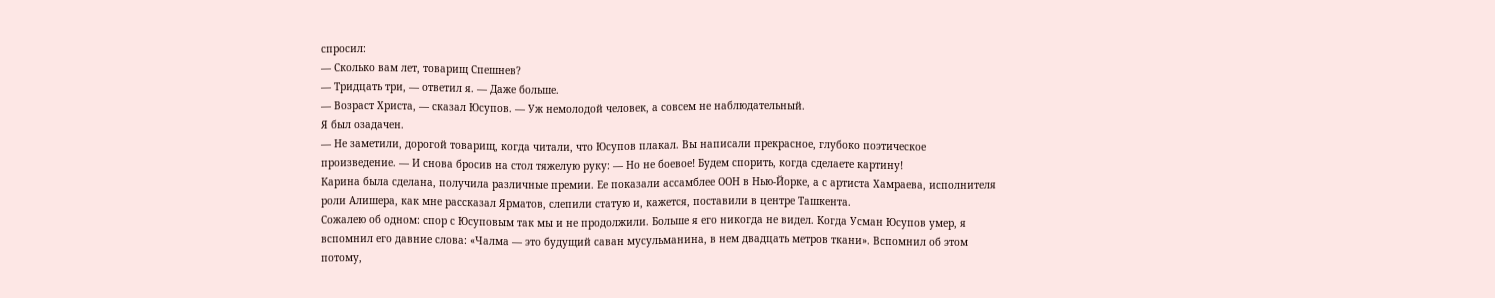спросил:
— Сколько вам лет, товарищ Спешнев?
— Тридцать три, — ответил я. — Даже больше.
— Возраст Христа, — сказал Юсупов. — Уж немолодой человек, а совсем не наблюдательный.
Я был озадачен.
— Не заметили, дорогой товарищ, когда читали, что Юсупов плакал. Вы написали прекрасное, глубоко поэтическое произведение. — И снова бросив на стол тяжелую руку: — Но не боевое! Будем спорить, когда сделаете картину!
Карина была сделана, получила различные премии. Ее показали ассамблее ООН в Нью-Йорке, а с артиста Хамраева, исполнителя роли Алишера, как мне рассказал Ярматов, слепили статую и, кажется, поставили в центре Ташкента.
Сожалею об одном: спор с Юсуповым так мы и не продолжили. Больше я его никогда не видел. Когда Усман Юсупов умер, я вспомнил его давние слова: «Чалма — это будущий саван мусульманина, в нем двадцать метров ткани». Вспомнил об этом потому,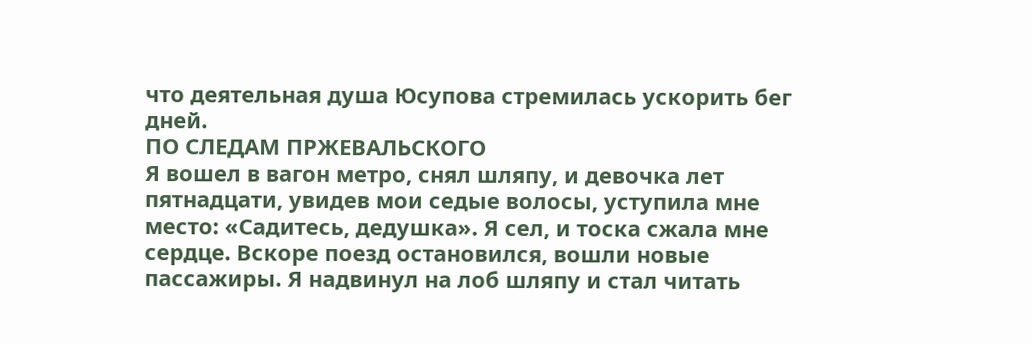что деятельная душа Юсупова стремилась ускорить бег дней.
ПО СЛЕДАМ ПРЖЕВАЛЬСКОГО
Я вошел в вагон метро, снял шляпу, и девочка лет пятнадцати, увидев мои седые волосы, уступила мне место: «Садитесь, дедушка». Я сел, и тоска сжала мне сердце. Вскоре поезд остановился, вошли новые пассажиры. Я надвинул на лоб шляпу и стал читать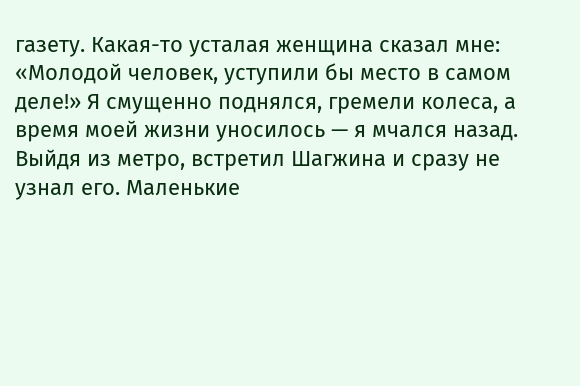газету. Какая-то усталая женщина сказал мне: «Молодой человек, уступили бы место в самом деле!» Я смущенно поднялся, гремели колеса, а время моей жизни уносилось — я мчался назад.
Выйдя из метро, встретил Шагжина и сразу не узнал его. Маленькие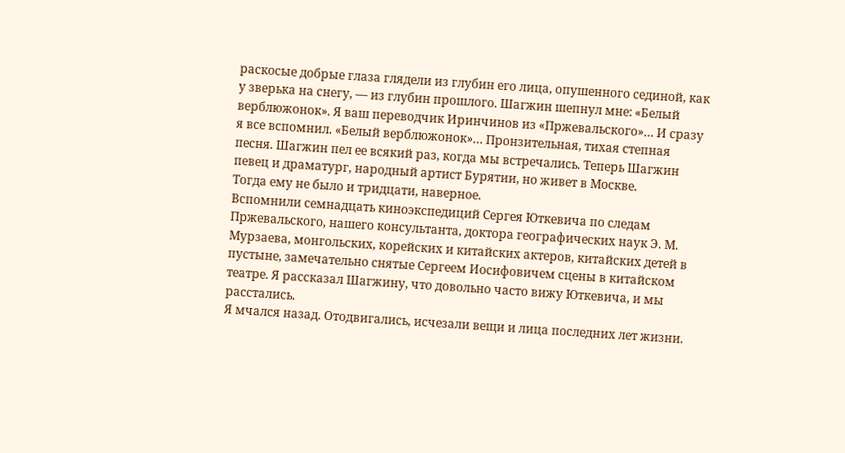раскосые добрые глаза глядели из глубин его лица, опушенного сединой, как у зверька на снегу, — из глубин прошлого. Шагжин шепнул мне: «Белый верблюжонок». Я ваш переводчик Иринчинов из «Пржевальского»… И сразу я все вспомнил. «Белый верблюжонок»… Пронзительная, тихая степная песня. Шагжин пел ее всякий раз, когда мы встречались. Теперь Шагжин певец и драматург, народный артист Бурятии, но живет в Москве.
Тогда ему не было и тридцати, наверное.
Вспомнили семнадцать киноэкспедиций Сергея Юткевича по следам Пржевальского, нашего консультанта, доктора географических наук Э. М. Мурзаева, монгольских, корейских и китайских актеров, китайских детей в пустыне, замечательно снятые Сергеем Иосифовичем сцены в китайском театре. Я рассказал Шагжину, что довольно часто вижу Юткевича, и мы расстались.
Я мчался назад. Отодвигались, исчезали вещи и лица последних лет жизни.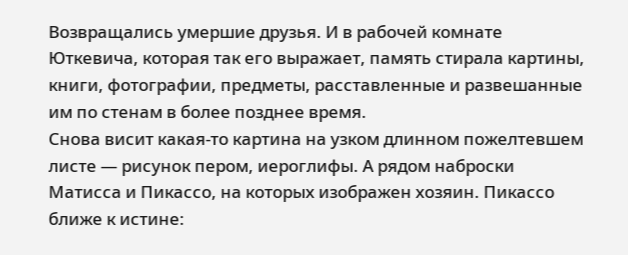Возвращались умершие друзья. И в рабочей комнате Юткевича, которая так его выражает, память стирала картины, книги, фотографии, предметы, расставленные и развешанные им по стенам в более позднее время.
Снова висит какая-то картина на узком длинном пожелтевшем листе — рисунок пером, иероглифы. А рядом наброски Матисса и Пикассо, на которых изображен хозяин. Пикассо ближе к истине: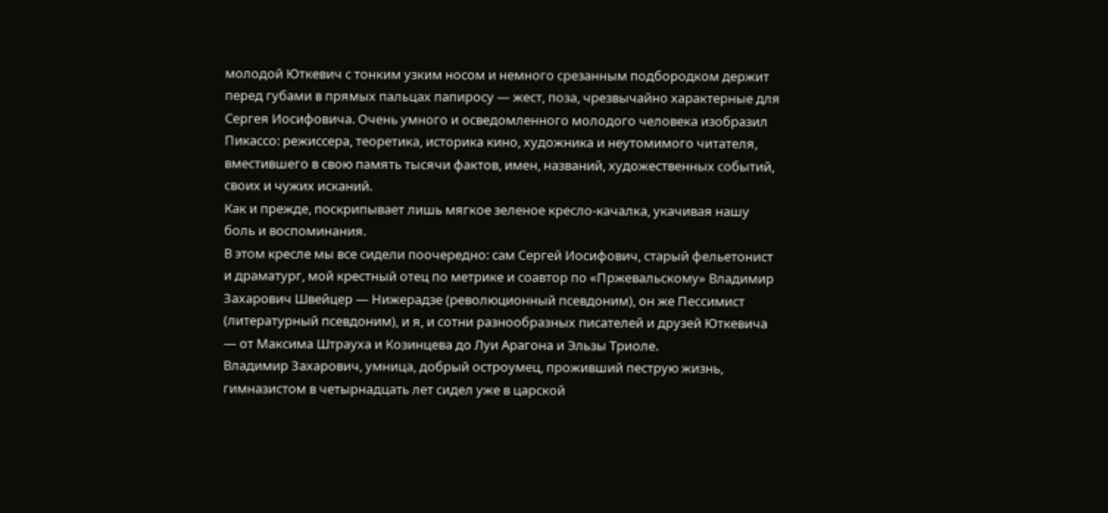молодой Юткевич с тонким узким носом и немного срезанным подбородком держит перед губами в прямых пальцах папиросу — жест, поза, чрезвычайно характерные для Сергея Иосифовича. Очень умного и осведомленного молодого человека изобразил Пикассо: режиссера, теоретика, историка кино, художника и неутомимого читателя, вместившего в свою память тысячи фактов, имен, названий, художественных событий, своих и чужих исканий.
Как и прежде, поскрипывает лишь мягкое зеленое кресло-качалка, укачивая нашу боль и воспоминания.
В этом кресле мы все сидели поочередно: сам Сергей Иосифович, старый фельетонист и драматург, мой крестный отец по метрике и соавтор по «Пржевальскому» Владимир Захарович Швейцер — Нижерадзе (революционный псевдоним), он же Пессимист (литературный псевдоним), и я, и сотни разнообразных писателей и друзей Юткевича — от Максима Штрауха и Козинцева до Луи Арагона и Эльзы Триоле.
Владимир Захарович, умница, добрый остроумец, проживший пеструю жизнь, гимназистом в четырнадцать лет сидел уже в царской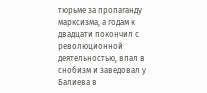тюрьме за пропаганду марксизма, а годам к двадцати покончил с революционной деятельностью, впал в снобизм и заведовал у Балиева в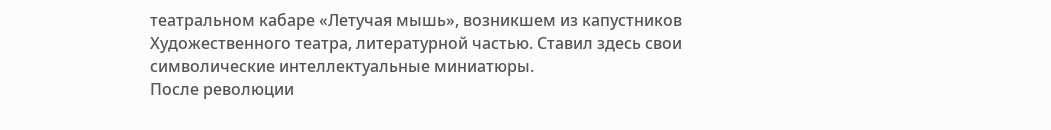театральном кабаре «Летучая мышь», возникшем из капустников Художественного театра, литературной частью. Ставил здесь свои символические интеллектуальные миниатюры.
После революции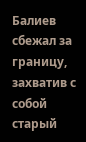Балиев сбежал за границу, захватив с собой старый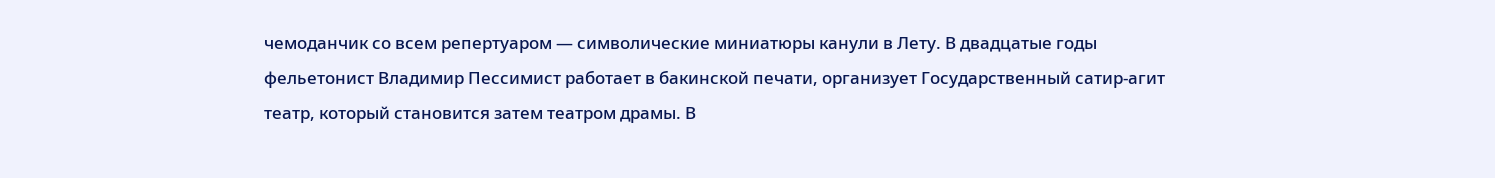чемоданчик со всем репертуаром — символические миниатюры канули в Лету. В двадцатые годы фельетонист Владимир Пессимист работает в бакинской печати, организует Государственный сатир-агит театр, который становится затем театром драмы. В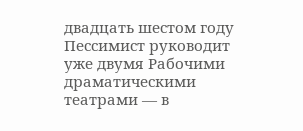двадцать шестом году Пессимист руководит уже двумя Рабочими драматическими театрами — в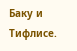Баку и Тифлисе.